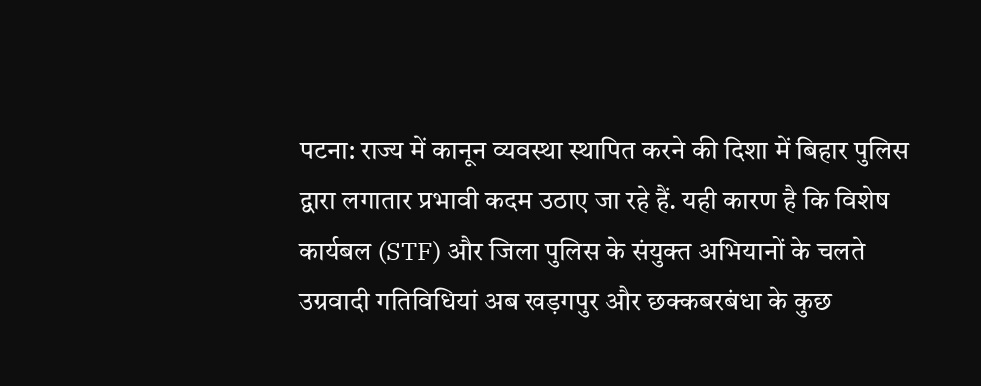पटना: राज्य में कानून व्यवस्था स्थापित करने की दिशा में बिहार पुलिस द्वारा लगातार प्रभावी कदम उठाए जा रहे हैं. यही कारण है कि विशेष कार्यबल (STF) और जिला पुलिस के संयुक्त अभियानों के चलते उग्रवादी गतिविधियां अब खड़गपुर और छक्कबरबंधा के कुछ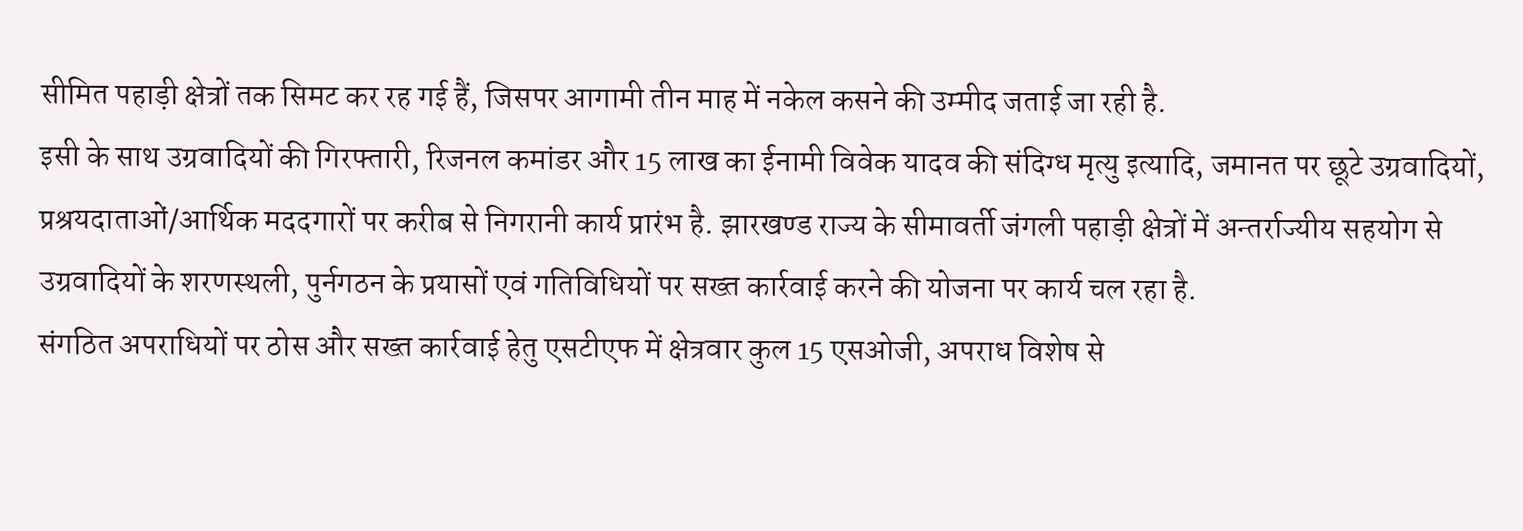सीमित पहाड़ी क्षेत्रों तक सिमट कर रह गई हैं, जिसपर आगामी तीन माह में नकेल कसने की उम्मीद जताई जा रही है.
इसी के साथ उग्रवादियों की गिरफ्तारी, रिजनल कमांडर और 15 लाख का ईनामी विवेक यादव की संदिग्ध मृत्यु इत्यादि, जमानत पर छूटे उग्रवादियों, प्रश्रयदाताओं/आर्थिक मददगारों पर करीब से निगरानी कार्य प्रारंभ है. झारखण्ड राज्य के सीमावर्ती जंगली पहाड़ी क्षेत्रों में अन्तर्राज्यीय सहयोग से उग्रवादियों के शरणस्थली, पुर्नगठन के प्रयासों एवं गतिविधियों पर सख्त कार्रवाई करने की योजना पर कार्य चल रहा है.
संगठित अपराधियों पर ठोस और सख्त कार्रवाई हेतु एसटीएफ में क्षेत्रवार कुल 15 एसओजी, अपराध विशेष से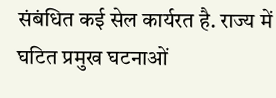संबंधित कई सेल कार्यरत है. राज्य में घटित प्रमुख घटनाओं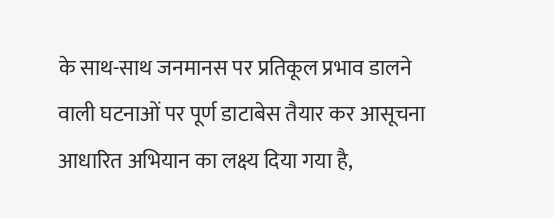के साथ-साथ जनमानस पर प्रतिकूल प्रभाव डालने वाली घटनाओं पर पूर्ण डाटाबेस तैयार कर आसूचना आधारित अभियान का लक्ष्य दिया गया है,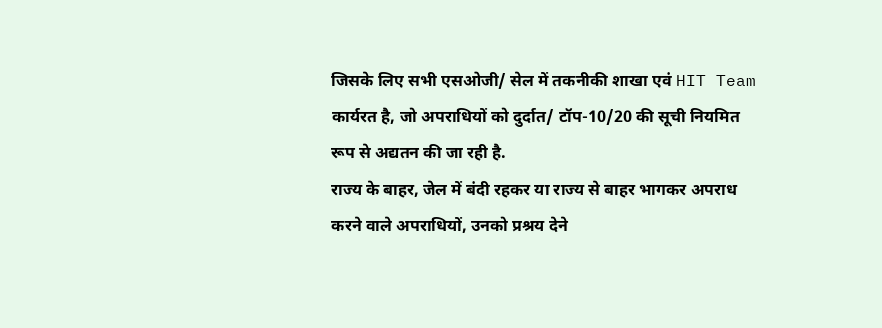जिसके लिए सभी एसओजी/ सेल में तकनीकी शाखा एवं HIT Team कार्यरत है, जो अपराधियों को दुर्दात/ टॉप-10/20 की सूची नियमित रूप से अद्यतन की जा रही है.
राज्य के बाहर, जेल में बंदी रहकर या राज्य से बाहर भागकर अपराध करने वाले अपराधियों, उनको प्रश्रय देने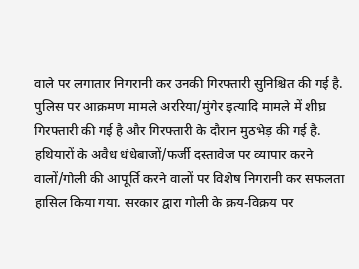वाले पर लगातार निगरानी कर उनकी गिरफ्तारी सुनिश्चित की गई है. पुलिस पर आक्रमण मामले अररिया/मुंगेर इत्यादि मामले में शीघ्र गिरफ्तारी की गई है और गिरफ्तारी के दौरान मुठभेड़ की गई है.
हथियारों के अवैध धंधेबाजों/फर्जी दस्तावेज पर व्यापार करने वालों/गोली की आपूर्ति करने वालों पर विशेष निगरानी कर सफलता हासिल किया गया. सरकार द्वारा गोली के क्रय-विक्रय पर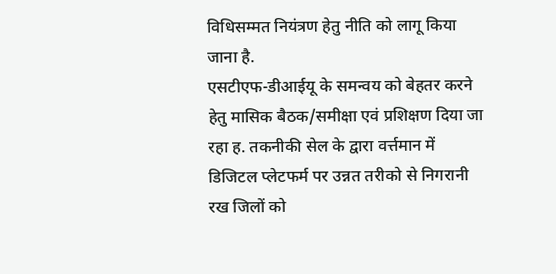विधिसम्मत नियंत्रण हेतु नीति को लागू किया जाना है.
एसटीएफ-डीआईयू के समन्वय को बेहतर करने हेतु मासिक बैठक/समीक्षा एवं प्रशिक्षण दिया जा रहा ह. तकनीकी सेल के द्वारा वर्त्तमान में डिजिटल प्लेटफर्म पर उन्नत तरीको से निगरानी रख जिलों को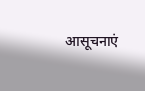आसूचनाएं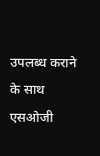उपलब्ध कराने के साथ एसओजी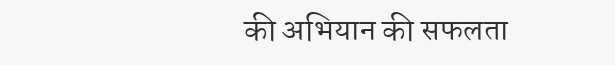की अभियान की सफलता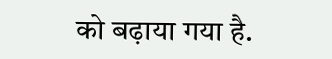को बढ़ाया गया है.